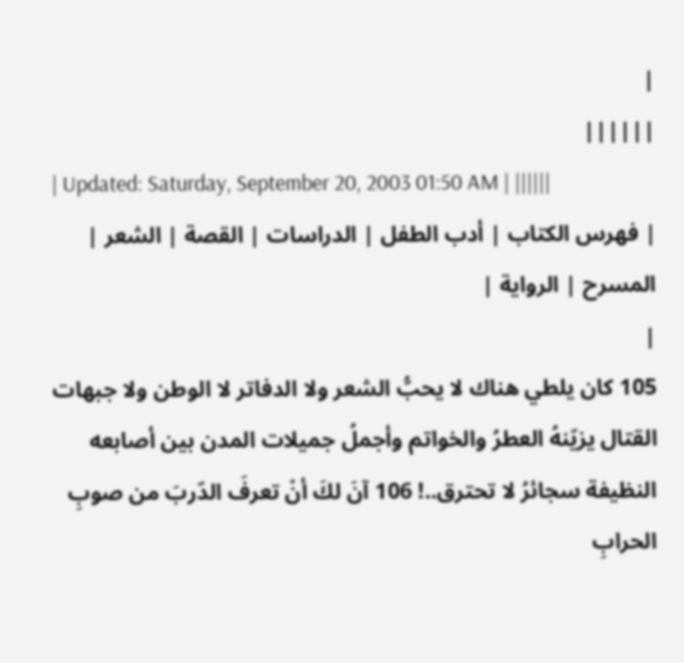|
||||||
| Updated: Saturday, September 20, 2003 01:50 AM | ||||||
| فهرس الكتاب | أدب الطفل | الدراسات | القصة | الشعر | المسرح | الرواية |
|
105 كان يلطي هناك لا يحبُّ الشعر ولا الدفاتر لا الوطن ولا جبهات القتال يزيّنهُ العطرُ والخواتم وأجملُ جميلات المدن بين أصابعه النظيفة سجائرُ لا تحترق..! 106 آنَ لكَ أنْ تعرفَ الدّربَ من صوبِ الحرابِ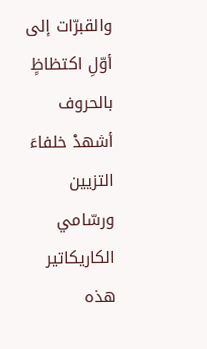والقبرّات إلى أوّلِ اكتظاظٍ بالحروف أشهدْ خلفاءَ التزيين ورسّامي الكاريكاتير هذه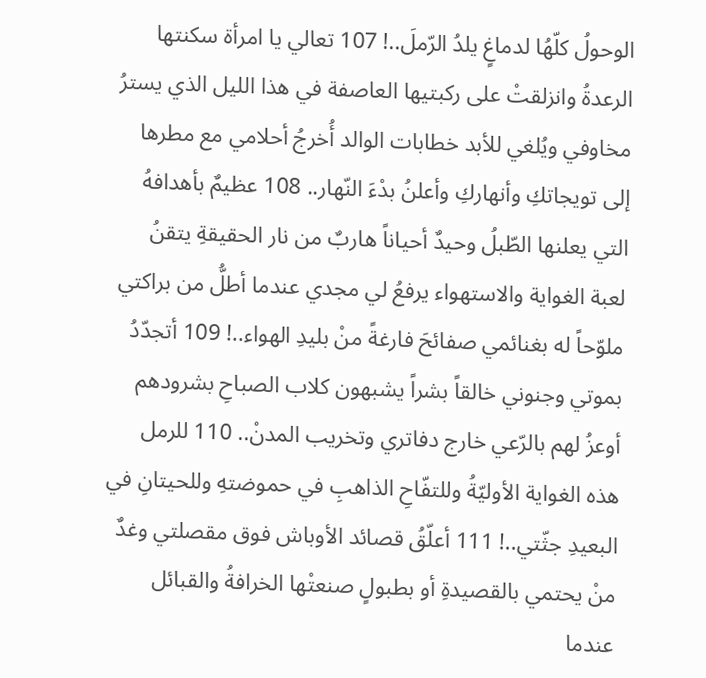الوحولُ كلّهُا لدماغٍ يلدُ الرّملَ..! 107 تعالي يا امرأة سكنتها الرعدةُ وانزلقتْ على ركبتيها العاصفة في هذا الليل الذي يسترُ مخاوفي ويُلغي للأبد خطابات الوالد أُخرجُ أحلامي مع مطرها إلى تويجاتكِ وأنهاركِ وأعلنُ بدْءَ النّهار.. 108 عظيمٌ بأهدافهُ التي يعلنها الطّبلُ وحيدٌ أحياناً هاربٌ من نار الحقيقةِ يتقنُ لعبة الغواية والاستهواء يرفعُ لي مجدي عندما أطلُّ من براكتي ملوّحاً له بغنائمي صفائحَ فارغةً منْ بليدِ الهواء..! 109 أتجدّدُ بموتي وجنوني خالقاً بشراً يشبهون كلاب الصباحِ بشرودهم أوعزُ لهم بالرّعي خارج دفاتري وتخريب المدنْ.. 110 للرمل هذه الغواية الأوليّةُ وللتفّاحِ الذاهبِ في حموضتهِ وللحيتانِ في البعيدِ جثّتي..! 111 أعلّقُ قصائد الأوباش فوق مقصلتي وغدٌ منْ يحتمي بالقصيدةِ أو بطبولٍ صنعتْها الخرافةُ والقبائل عندما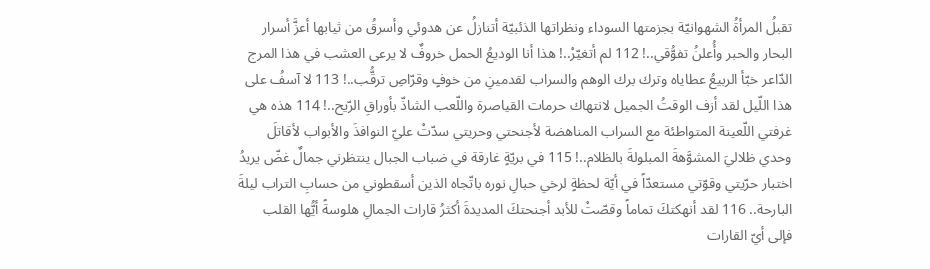تقبلُ المرأةُ الشهوانيّة بجزمتها السوداء ونظراتها الذئبيّة أتنازلُ عن هدوئي وأسرقُ من ثيابها أعزَّ أسرار البحار والحبر وأُعلنُ تفوُّقي..! 112 لم أتغيّرْ..! هذا أنا الوديعُ الحمل خروفٌ لا يرعى العشب في هذا المرج الدّاعر خبّأ الربيعُ عطاياه وترك برك الوهم والسراب لقدمينِ من خوفٍ وقرّاصِ ترقُّب..! 113 لا آسفُ على هذا اللّيل لقد أزف الوقتُ الجميل لانتهاك حرمات القياصرة واللّعب الشاذّ بأوراقِ الرّيح..! 114 هذه هي غرفتي اللّعينة المتواطئة مع السراب المناهضة لأجنحتي وحريتي سدّتْ عليّ النوافذَ والأبواب لأقاتلَ وحدي ظلاليَ المشوَّهةَ المبلولةَ بالظلام..! 115 في بريّةٍ غارقة في ضباب الجبال ينتظرني جمالٌ غضّ يريدُ اختبار حرّيتي وقوّتي مستعدّاً في أيّة لحظةٍ لرخي حبالِ نوره باتّجاه الذين أسقطوني من حسابِ التراب ليلةَ البارحة.. 116 لقد أنهكتكَ تماماً وقصّتْ للأبد أجنحتكَ المديدةَ أكثرُ قارات الجمالِ هلوسةً أيُّها القلب فإلى أيّ القارات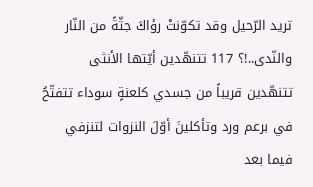تريد الرّحيل وقد تكوّنتْ رؤاكَ جثّةً من النّار والنّدى..!؟ 117 تتنهّدين أيّتها الأنثى تتنهّدين قريباً من جسدي كلعنةٍ سوداء تتفتّحُ في برعم ورد وتأكلينَ أوّلَ النزوات لتنزفي فيما بعد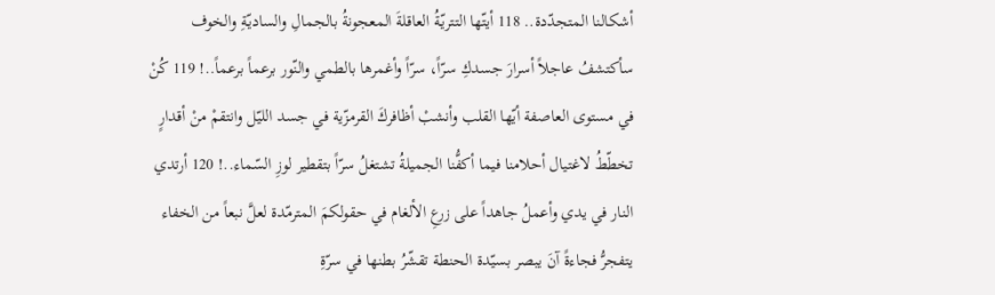أشكالنا المتجدّدة.. 118 أيتّها التتريّةُ العاقلةَ المعجونةُ بالجمالِ والساديّةِ والخوف سأكتشفُ عاجلاً أسرارَ جسدكِ سرّاً، سرّاً وأغمرها بالطمي والنّور برعماً برعماً..! 119 كُنْ في مستوى العاصفة أيّها القلب وأنشبْ أظافركَ القرمزّية في جسد الليّل وانتقمْ منْ أقدارٍ تخطّطُ لاغتيال أحلامنا فيما أكفُّنا الجميلةُ تشتغلُ سرّاً بتقطير لوزِ السّماء..! 120 أرتدي النار في يدي وأعملُ جاهداً على زرعِ الألغام في حقولكمَ المترمّدة لعلَّ نبعاً من الخفاء يتفجرُّ فجاءةً آنَ يبصر بسيّدة الحنطة تقشّرُ بطنها في سرّةِ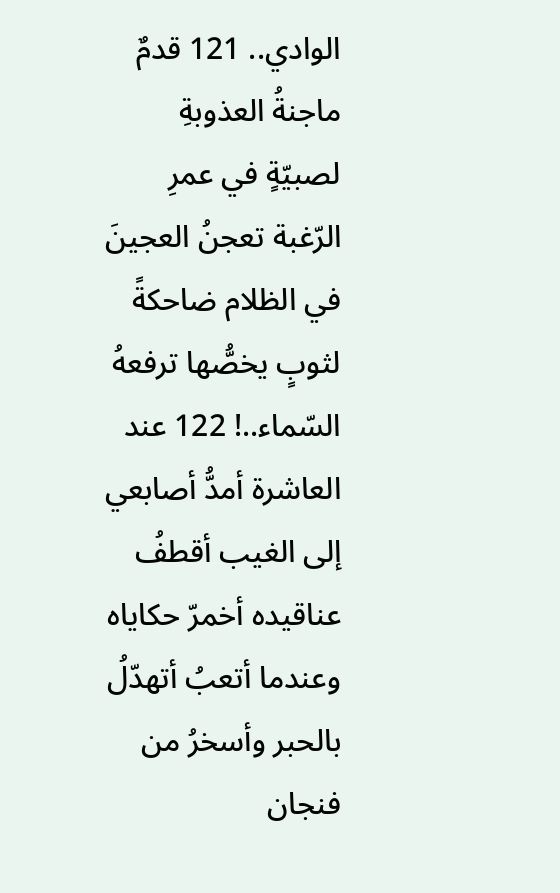الوادي.. 121 قدمٌ ماجنةُ العذوبةِ لصبيّةٍ في عمرِ الرّغبة تعجنُ العجينَ في الظلام ضاحكةً لثوبٍ يخصُّها ترفعهُ السّماء..! 122 عند العاشرة أمدُّ أصابعي إلى الغيب أقطفُ عناقيده أخمرّ حكاياه وعندما أتعبُ أتهدّلُ بالحبر وأسخرُ من فنجان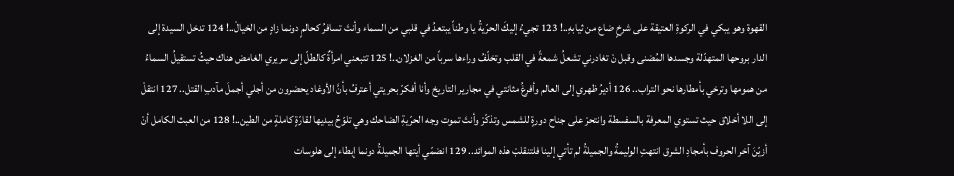القهوة وهو يبكي في الركوةِ العتيقة على شرخٍ ضاع من ثيابهِ..! 123 تجيءُ إليكَ الحرّيةُ يا وطناً يبتعدُ في قلبي من السماء وأنتَ تسافرُ كحالمٍ دونما زادٍ من الخيالْ..! 124 تدخل السيدة إلى الدار بروحها المتهدّلة وجسدها المُضنى وقبل نْ تغادرني تشعلُ شمعةً في القلب وتخلّفُ وراءها سرباً من الغزلان..! 125 تتبعني امرأةٌ كالطلّ إلى سريري الغامض هناك حيثُ تستقيلُ السماءُ من همومها وترخي بأمطارها نحو التراب.. 126 أديرُ ظهري إلى العالم وأفرغُ مثانتي في مجارير التاريخ وأنا أفكرّ بحريتي أعترفُ بأنَّ الأوغاد يحضرون من أجلي أجملَ مآدبِ القتل.. 127 انتقلْ إلى اللا أخلاق حيث تستوي المعرفة بالسفسطة وانتحرْ على جناح دورةٍ للشمس وتذكّرْ وأنتَ تموت وجه الحرّيةِ الضاحك وهي تلوّحُ بيديها لقارّةٍ كاملةٍ من الطين..! 128 من العبث الكامل أنْ أزيّنَ آخر الحروف بأمجادِ الشرق انتهتِ الوليمةُ والجميلةُ لم تأتي إلينا فلتنقلبْ هذه الموائد.. 129 انضمّي أيتها الجميلةُ دونما إبطاء إلى هلوسات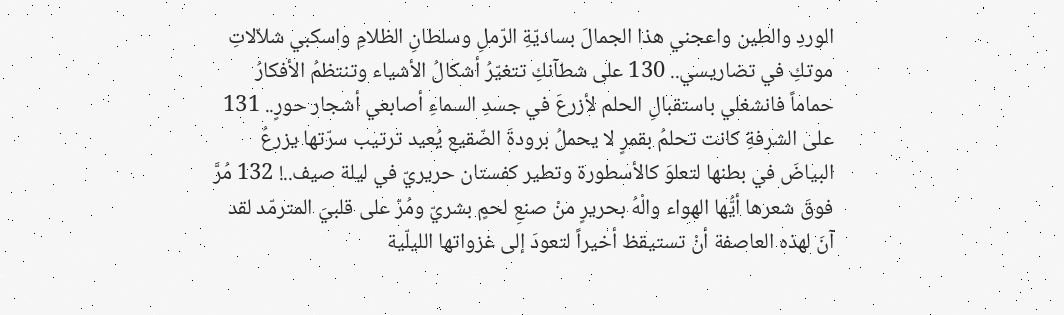الوردِ والطين واعجني هذا الجمالَ بساديّةِ الرّملِ وسلطانِ الظلامِ واسكبي شلاّلاتِ موتكِ في تضاريسي.. 130 على شطآنكِ تتغيّرُ أشكالُ الأشياء وتنتظمُ الأفكارُ حماماً فانشغلي باستقبالِ الحلم لأزرعَ في جسدِ السماءِ أصابعي أشجار حورٍ.. 131 على الشرفةِ كانت تحلمُ بقمرٍ لا يحملُ برودةَ الصّقيع يُعيد ترتيب سرّتها يزرعُ البياضَ في بطنها لتعلوَ كالأسطورة وتطير كفستان حريريّ في ليلة صيف..! 132 مُرَّ فوقَ شعرها أيُّها الهواء والْهُ بحريرٍ منْ صنعِ لحمٍ بشريّ ومُرّ على قلبيَ المترمّد لقد آنَ لهذه العاصفة أنْ تستيقظ أخيراً لتعودَ إلى غزواتها الليلّية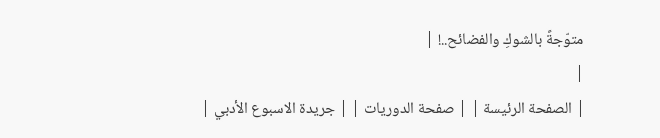متوّجةً بالشوكِ والفضائح..! |
|
| الصفحة الرئيسة | | صفحة الدوريات | | جريدة الاسبوع الأدبي |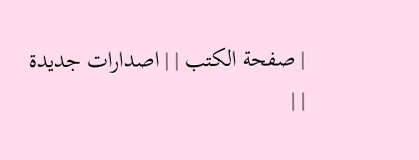| صفحة الكتب | | اصدارات جديدة | |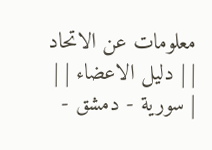معلومات عن الاتحاد | | دليل الاعضاء | |
| سورية - دمشق -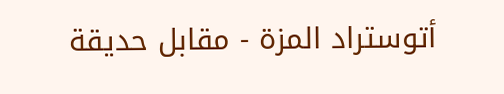أتوستراد المزة - مقابل حديقة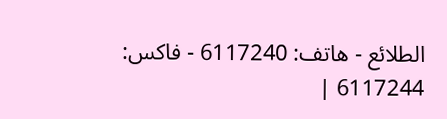الطلائع - هاتف: 6117240 - فاكس: 6117244 |